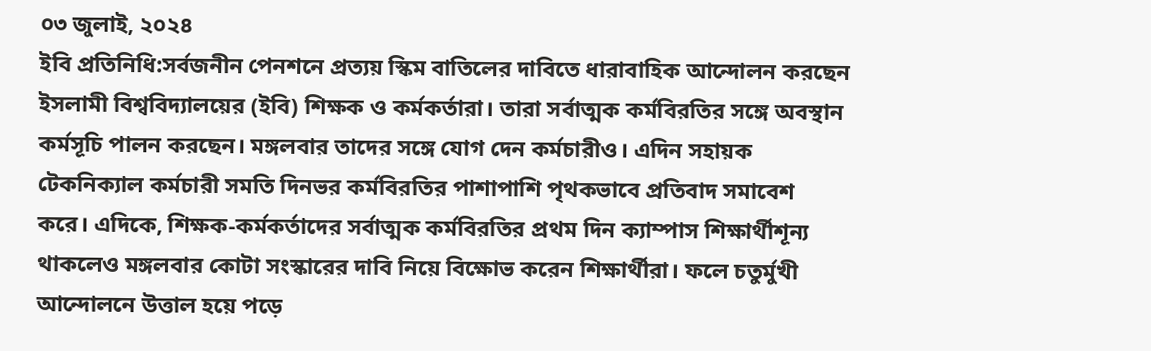০৩ জুলাই, ২০২৪
ইবি প্রতিনিধি:সর্বজনীন পেনশনে প্রত্যয় স্কিম বাতিলের দাবিতে ধারাবাহিক আন্দোলন করছেন ইসলামী বিশ্ববিদ্যালয়ের (ইবি) শিক্ষক ও কর্মকর্তারা। তারা সর্বাত্মক কর্মবিরতির সঙ্গে অবস্থান কর্মসূচি পালন করছেন। মঙ্গলবার তাদের সঙ্গে যোগ দেন কর্মচারীও। এদিন সহায়ক টেকনিক্যাল কর্মচারী সমতি দিনভর কর্মবিরতির পাশাপাশি পৃথকভাবে প্রতিবাদ সমাবেশ করে। এদিকে, শিক্ষক-কর্মকর্তাদের সর্বাত্মক কর্মবিরতির প্রথম দিন ক্যাম্পাস শিক্ষার্থীশূন্য থাকলেও মঙ্গলবার কোটা সংস্কারের দাবি নিয়ে বিক্ষোভ করেন শিক্ষার্থীরা। ফলে চতুর্মুখী আন্দোলনে উত্তাল হয়ে পড়ে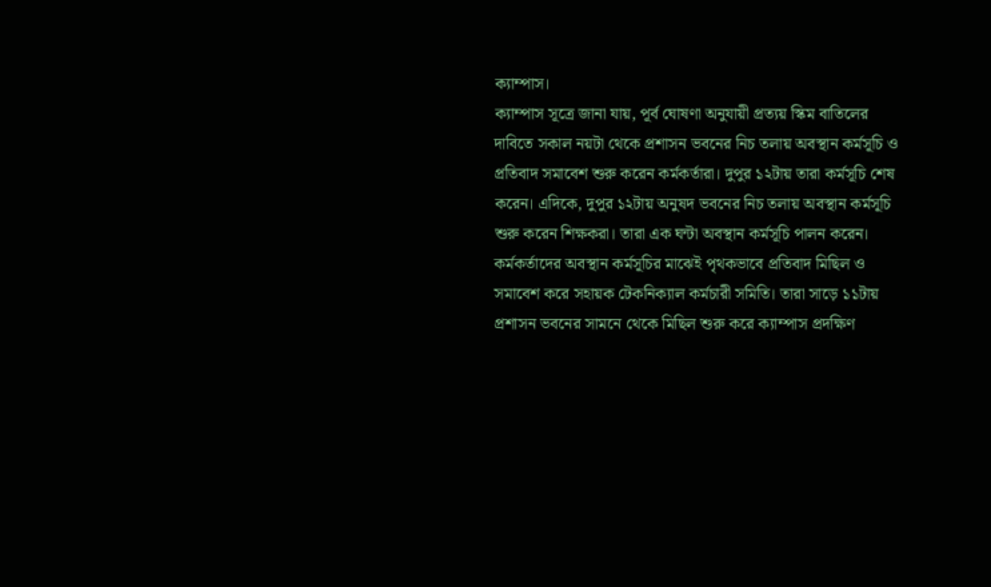ক্যাম্পাস।
ক্যাম্পাস সূত্রে জানা যায়, পূর্ব ঘোষণা অনুযায়ী প্রত্যয় স্কিম বাতিলের দাবিতে সকাল নয়টা থেকে প্রশাসন ভবনের নিচ তলায় অবস্থান কর্মসূচি ও প্রতিবাদ সমাবেশ শুরু করেন কর্মকর্তারা। দুপুর ১২টায় তারা কর্মসূচি শেষ করেন। এদিকে, দুপুর ১২টায় অনুষদ ভবনের নিচ তলায় অবস্থান কর্মসূচি শুরু করেন শিক্ষকরা। তারা এক ঘন্টা অবস্থান কর্মসূচি পালন করেন। কর্মকর্তাদের অবস্থান কর্মসূচির মাঝেই পৃথকভাবে প্রতিবাদ মিছিল ও সমাবেশ করে সহায়ক টেকনিক্যাল কর্মচারী সমিতি। তারা সাড়ে ১১টায় প্রশাসন ভবনের সামনে থেকে মিছিল শুরু করে ক্যাম্পাস প্রদক্ষিণ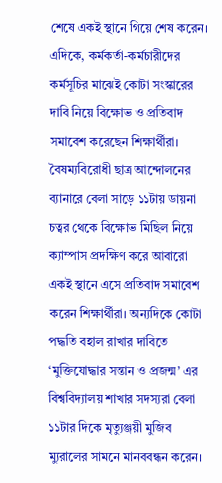শেষে একই স্থানে গিয়ে শেষ করেন।
এদিকে, কর্মকর্তা-কর্মচারীদের কর্মসূচির মাঝেই কোটা সংস্কারের দাবি নিয়ে বিক্ষোভ ও প্রতিবাদ সমাবেশ করেছেন শিক্ষার্থীরা। বৈষম্যবিরোধী ছাত্র আন্দোলনের ব্যানারে বেলা সাড়ে ১১টায় ডায়না চত্বর থেকে বিক্ষোভ মিছিল নিয়ে ক্যাম্পাস প্রদক্ষিণ করে আবারো একই স্থানে এসে প্রতিবাদ সমাবেশ করেন শিক্ষার্থীরা। অন্যদিকে কোটা পদ্ধতি বহাল রাখার দাবিতে ‘মুক্তিযোদ্ধার সন্তান ও প্রজন্ম’ এর বিশ্ববিদ্যালয় শাখার সদস্যরা বেলা ১১টার দিকে মৃত্যুঞ্জয়ী মুজিব ম্যুরালের সামনে মানববন্ধন করেন।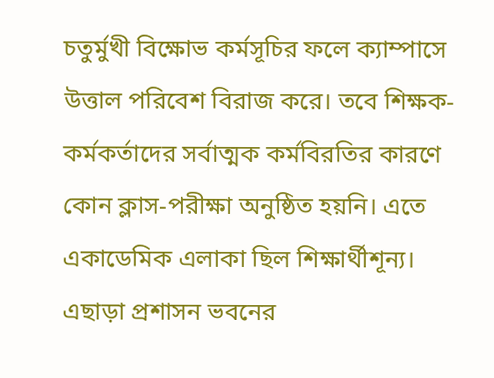চতুর্মুখী বিক্ষোভ কর্মসূচির ফলে ক্যাম্পাসে উত্তাল পরিবেশ বিরাজ করে। তবে শিক্ষক-কর্মকর্তাদের সর্বাত্মক কর্মবিরতির কারণে কোন ক্লাস-পরীক্ষা অনুষ্ঠিত হয়নি। এতে একাডেমিক এলাকা ছিল শিক্ষার্থীশূন্য। এছাড়া প্রশাসন ভবনের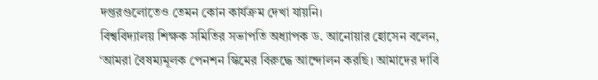দপ্তরগুলোতেও তেমন কোন কার্যক্রম দেখা যায়নি।
বিশ্ববিদ্যালয় শিক্ষক সমিতির সভাপতি অধ্যাপক ড. আনোয়ার হোসেন বলেন, ‘আমরা বৈষম্যমূলক পেনশন স্কিমের বিরুদ্ধে আন্দোলন করছি। আমাদের দাবি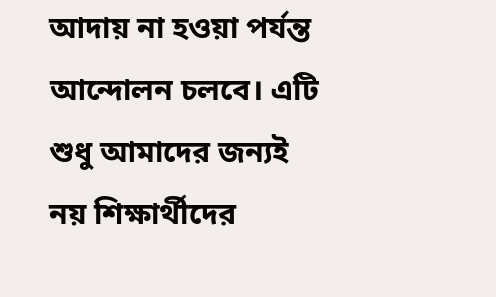আদায় না হওয়া পর্যন্ত আন্দোলন চলবে। এটি শুধু আমাদের জন্যই নয় শিক্ষার্থীদের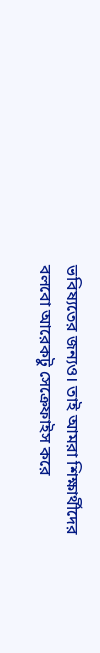ভবিষ্যতের জন্যও। তাই আমরা শিক্ষার্থীদের বলবো আরেকটু সেক্রেফাইস করে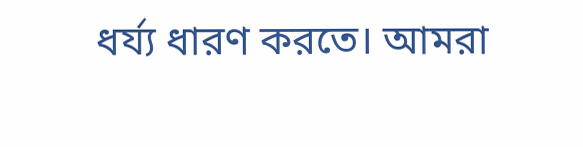ধর্য্য ধারণ করতে। আমরা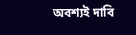অবশ্যই দাবি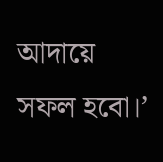আদায়ে সফল হবো।’